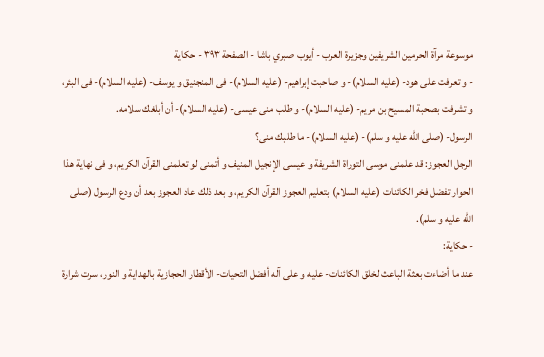موسوعة مرآة الحرمين الشريفين وجزيرة العرب - أيوب صبري باشا - الصفحة ٣٩٣ - حكاية
- و تعرفت على هود- (عليه السلام)- و صاحبت إبراهيم- (عليه السلام)- فى المنجنيق و يوسف- (عليه السلام)- فى البئر، و تشرفت بصحبة المسيح بن مريم- (عليه السلام)- و طلب منى عيسى- (عليه السلام)- أن أبلغك سلامه.
الرسول- (صلى اللّه عليه و سلم)- (عليه السلام)- ما طلبك منى؟
الرجل العجوز: قد علمنى موسى التوراة الشريفة و عيسى الإنجيل المنيف و أتمنى لو تعلمنى القرآن الكريم، و فى نهاية هذا الحوار تفضل فخر الكائنات (عليه السلام) بتعليم العجوز القرآن الكريم، و بعد ذلك عاد العجوز بعد أن ودع الرسول (صلى اللّه عليه و سلم).
- حكاية:
عند ما أضاءت بعثة الباعث لخلق الكائنات- عليه و على آله أفضل التحيات- الأقطار الحجازية بالهداية و النور، سرت شرارة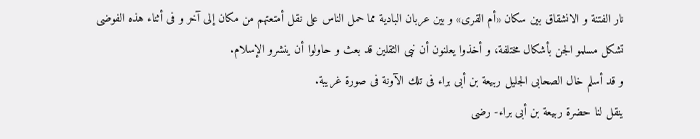نار الفتنة و الانشقاق بين سكان «أم القرى» و بين عربان البادية مما حمل الناس على نقل أمتعتهم من مكان إلى آخر و فى أثناء هذه الفوضى تشكل مسلمو الجن بأشكال مختلفة، و أخذوا يعلنون أن نبى الثقلين قد بعث و حاولوا أن ينشرو الإسلام.
و قد أسلم خال الصحابى الجليل ربيعة بن أبى براء فى تلك الآونة فى صورة غريبة.
ينقل لنا حضرة ربيعة بن أبى براء- رضى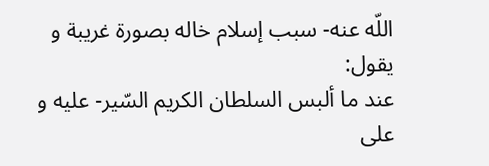اللّه عنه- سبب إسلام خاله بصورة غريبة و يقول:
عند ما ألبس السلطان الكريم السّير- عليه و على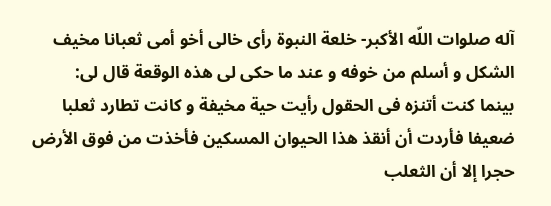آله صلوات اللّه الأكبر- خلعة النبوة رأى خالى أخو أمى ثعبانا مخيف الشكل و أسلم من خوفه و عند ما حكى لى هذه الوقعة قال لى:
بينما كنت أتنزه فى الحقول رأيت حية مخيفة و كانت تطارد ثعلبا ضعيفا فأردت أن أنقذ هذا الحيوان المسكين فأخذت من فوق الأرض حجرا إلا أن الثعلب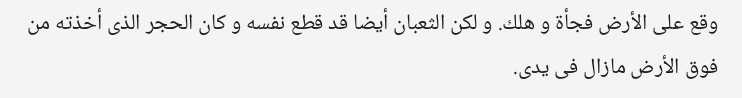وقع على الأرض فجأة و هلك. و لكن الثعبان أيضا قد قطع نفسه و كان الحجر الذى أخذته من فوق الأرض مازال فى يدى.